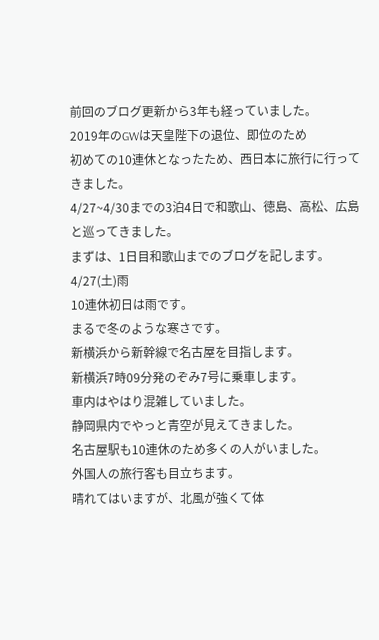前回のブログ更新から3年も経っていました。
2019年のGWは天皇陛下の退位、即位のため
初めての10連休となったため、西日本に旅行に行ってきました。
4/27~4/30までの3泊4日で和歌山、徳島、高松、広島と巡ってきました。
まずは、1日目和歌山までのブログを記します。
4/27(土)雨
10連休初日は雨です。
まるで冬のような寒さです。
新横浜から新幹線で名古屋を目指します。
新横浜7時09分発のぞみ7号に乗車します。
車内はやはり混雑していました。
静岡県内でやっと青空が見えてきました。
名古屋駅も10連休のため多くの人がいました。
外国人の旅行客も目立ちます。
晴れてはいますが、北風が強くて体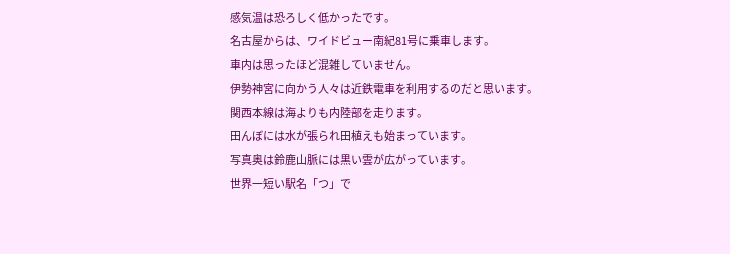感気温は恐ろしく低かったです。
名古屋からは、ワイドビュー南紀81号に乗車します。
車内は思ったほど混雑していません。
伊勢神宮に向かう人々は近鉄電車を利用するのだと思います。
関西本線は海よりも内陸部を走ります。
田んぼには水が張られ田植えも始まっています。
写真奥は鈴鹿山脈には黒い雲が広がっています。
世界一短い駅名「つ」で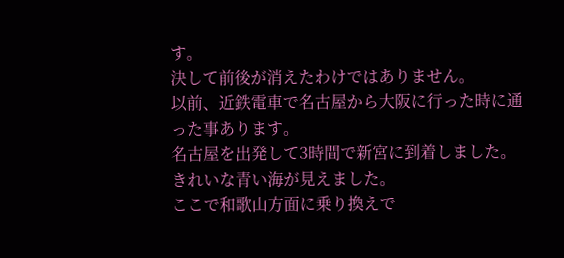す。
決して前後が消えたわけではありません。
以前、近鉄電車で名古屋から大阪に行った時に通った事あります。
名古屋を出発して3時間で新宮に到着しました。
きれいな青い海が見えました。
ここで和歌山方面に乗り換えで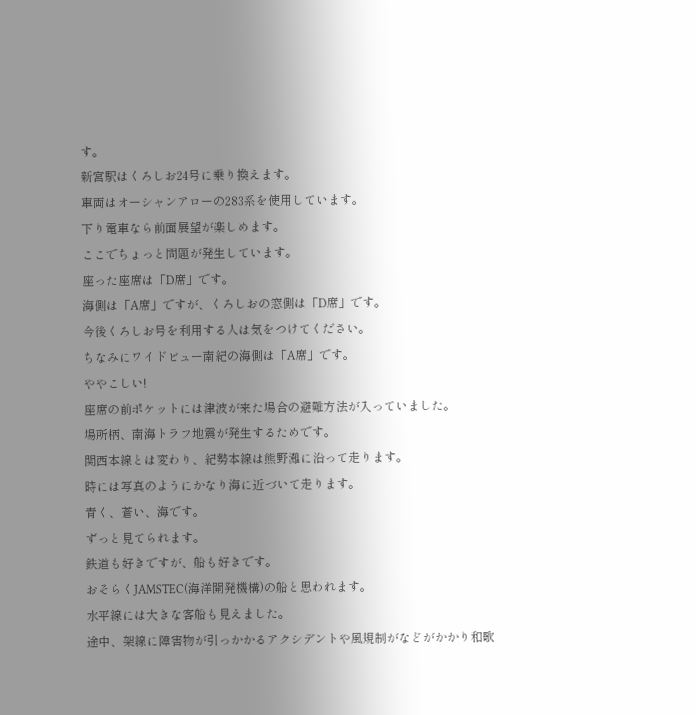す。
新宮駅はくろしお24号に乗り換えます。
車両はオーシャンアローの283系を使用しています。
下り電車なら前面展望が楽しめます。
ここでちょっと問題が発生しています。
座った座席は「D席」です。
海側は「A席」ですが、くろしおの窓側は「D席」です。
今後くろしお号を利用する人は気をつけてください。
ちなみにワイドビュー南紀の海側は「A席」です。
ややこしい!
座席の前ポケットには津波が来た場合の避難方法が入っていました。
場所柄、南海トラフ地震が発生するためです。
関西本線とは変わり、紀勢本線は熊野灘に沿って走ります。
時には写真のようにかなり海に近づいて走ります。
青く、蒼い、海です。
ずっと見てられます。
鉄道も好きですが、船も好きです。
おそらくJAMSTEC(海洋開発機構)の船と思われます。
水平線には大きな客船も見えました。
途中、架線に障害物が引っかかるアクシデントや風規制がなどがかかり和歌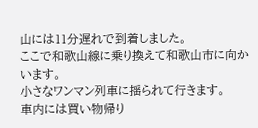山には11分遅れで到着しました。
ここで和歌山線に乗り換えて和歌山市に向かいます。
小さなワンマン列車に揺られて行きます。
車内には買い物帰り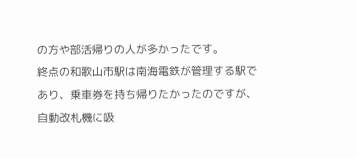の方や部活帰りの人が多かったです。
終点の和歌山市駅は南海電鉄が管理する駅であり、乗車券を持ち帰りたかったのですが、自動改札機に吸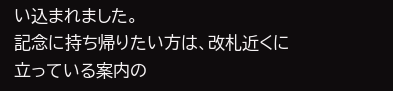い込まれました。
記念に持ち帰りたい方は、改札近くに立っている案内の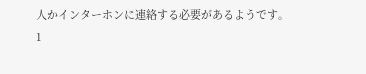人かインターホンに連絡する必要があるようです。
1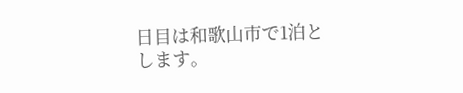日目は和歌山市で1泊とします。